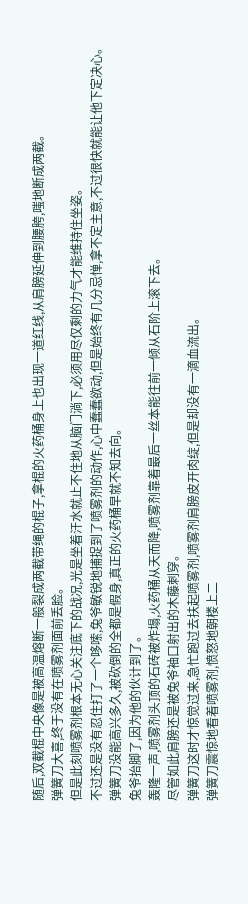随后,双截棍中央像是被高温熔断一般裂成两截带绳的棍子,拿棍的火药桶身上也出现一道红线,从肩膀延伸到腰胯,嗤地断成两截。
弹簧刀大喜,终于没有在喷雾剂面前丢脸。
但是此刻喷雾剂根本无心关注底下的战况,光是坐着汗水就止不住地从脑门淌下,必须用尽仅剩的力气才能维持住坐姿。
不过还是没有忍住打了一个哆嗦,兔爷敏锐地捕捉到了喷雾剂的动作,心中蠢蠢欲动,但是始终有几分忌惮,拿不定主意,不过很快就能让他下定决心。
弹簧刀没能高兴多久,被砍倒的全都是假身,真正的火药桶早就不知去向。
兔爷抬脚了,因为他的伙计到了。
轰隆一声,喷雾剂头顶的石砖被炸塌,火药桶从天而降,喷雾剂靠着最后一丝本能往前一倾从石阶上滚下去。
尽管如此肩膀还是被兔爷袖口射出的木藤刺穿。
弹簧刀这时才惊觉过来,急忙跑过去扶起喷雾剂,喷雾剂肩膀皮开肉绽,但是却没有一滴血流出。
弹簧刀震惊地看着喷雾剂,愤怒地朝楼上二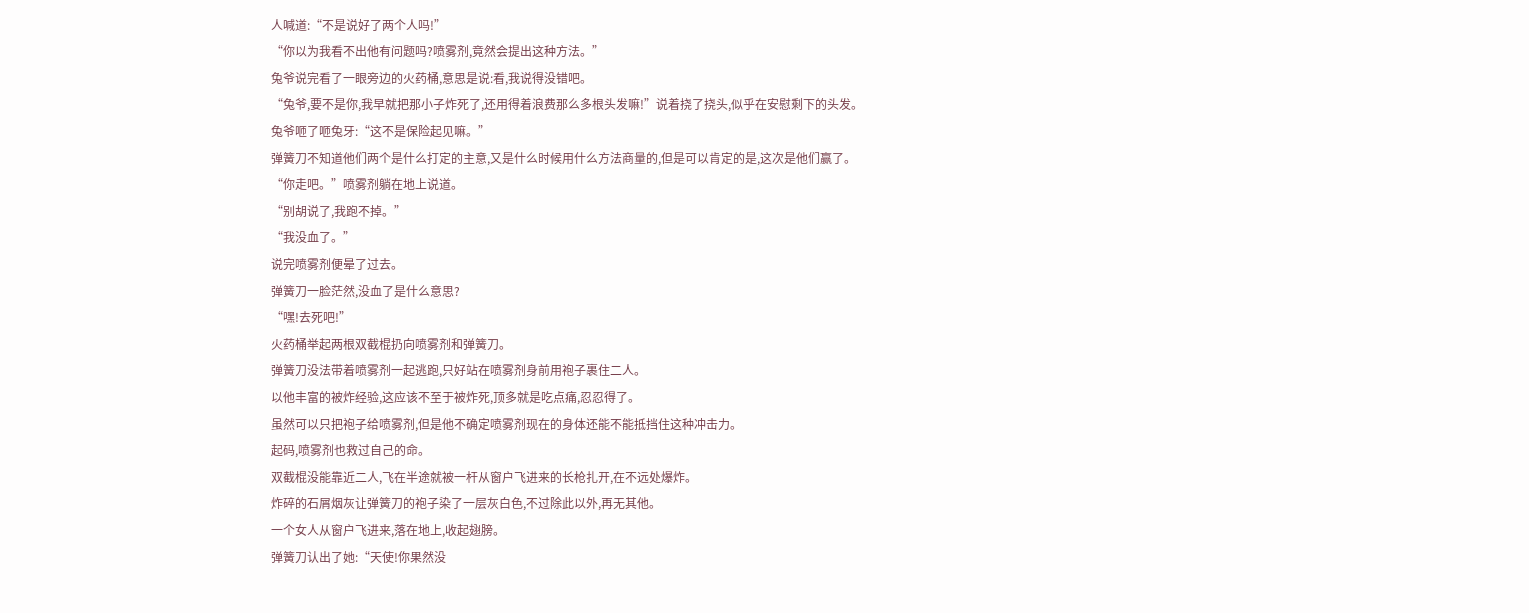人喊道:“不是说好了两个人吗!”
“你以为我看不出他有问题吗?喷雾剂,竟然会提出这种方法。”
兔爷说完看了一眼旁边的火药桶,意思是说:看,我说得没错吧。
“兔爷,要不是你,我早就把那小子炸死了,还用得着浪费那么多根头发嘛!”说着挠了挠头,似乎在安慰剩下的头发。
兔爷咂了咂兔牙:“这不是保险起见嘛。”
弹簧刀不知道他们两个是什么打定的主意,又是什么时候用什么方法商量的,但是可以肯定的是,这次是他们赢了。
“你走吧。”喷雾剂躺在地上说道。
“别胡说了,我跑不掉。”
“我没血了。”
说完喷雾剂便晕了过去。
弹簧刀一脸茫然,没血了是什么意思?
“嘿!去死吧!”
火药桶举起两根双截棍扔向喷雾剂和弹簧刀。
弹簧刀没法带着喷雾剂一起逃跑,只好站在喷雾剂身前用袍子裹住二人。
以他丰富的被炸经验,这应该不至于被炸死,顶多就是吃点痛,忍忍得了。
虽然可以只把袍子给喷雾剂,但是他不确定喷雾剂现在的身体还能不能抵挡住这种冲击力。
起码,喷雾剂也救过自己的命。
双截棍没能靠近二人,飞在半途就被一杆从窗户飞进来的长枪扎开,在不远处爆炸。
炸碎的石屑烟灰让弹簧刀的袍子染了一层灰白色,不过除此以外,再无其他。
一个女人从窗户飞进来,落在地上,收起翅膀。
弹簧刀认出了她:“天使!你果然没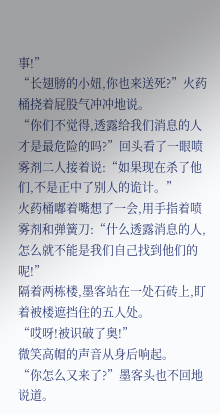事!”
“长翅膀的小妞,你也来送死?”火药桶挠着屁股气冲冲地说。
“你们不觉得,透露给我们消息的人才是最危险的吗?”回头看了一眼喷雾剂二人接着说:“如果现在杀了他们,不是正中了别人的诡计。”
火药桶嘟着嘴想了一会,用手指着喷雾剂和弹簧刀:“什么透露消息的人,怎么就不能是我们自己找到他们的呢!”
隔着两栋楼,墨客站在一处石砖上,盯着被楼遮挡住的五人处。
“哎呀!被识破了奥!”
微笑高帽的声音从身后响起。
“你怎么又来了?”墨客头也不回地说道。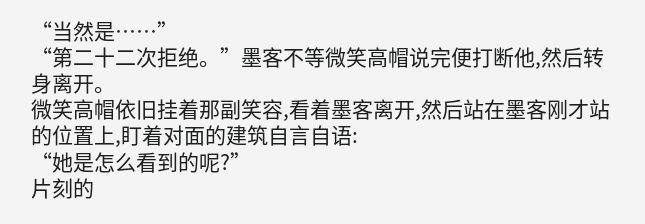“当然是……”
“第二十二次拒绝。”墨客不等微笑高帽说完便打断他,然后转身离开。
微笑高帽依旧挂着那副笑容,看着墨客离开,然后站在墨客刚才站的位置上,盯着对面的建筑自言自语:
“她是怎么看到的呢?”
片刻的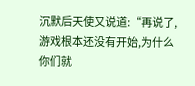沉默后天使又说道:“再说了,游戏根本还没有开始,为什么你们就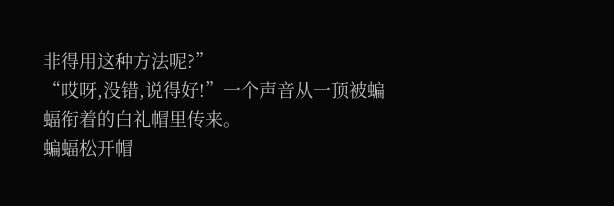非得用这种方法呢?”
“哎呀,没错,说得好!”一个声音从一顶被蝙蝠衔着的白礼帽里传来。
蝙蝠松开帽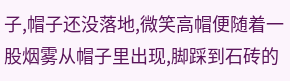子,帽子还没落地,微笑高帽便随着一股烟雾从帽子里出现,脚踩到石砖的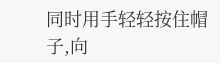同时用手轻轻按住帽子,向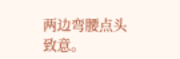两边弯腰点头致意。